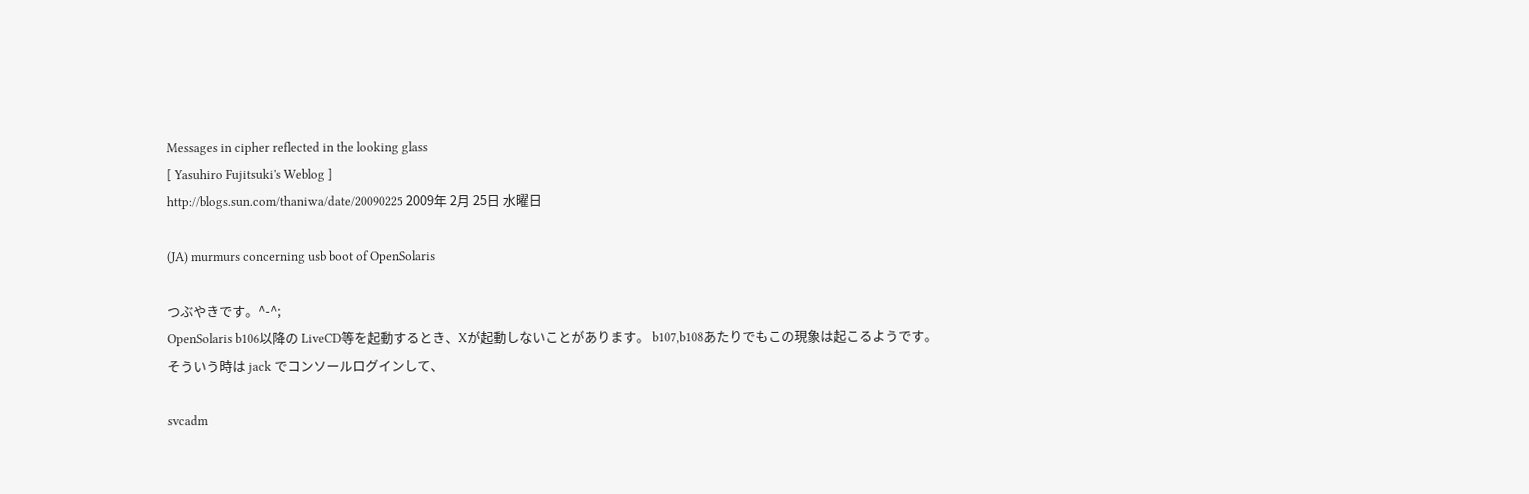Messages in cipher reflected in the looking glass
[ Yasuhiro Fujitsuki's Weblog ]
http://blogs.sun.com/thaniwa/date/20090225 2009年 2月 25日 水曜日

(JA) murmurs concerning usb boot of OpenSolaris

つぶやきです。^-^;
OpenSolaris b106以降の LiveCD等を起動するとき、Xが起動しないことがあります。 b107,b108あたりでもこの現象は起こるようです。
そういう時は jack でコンソールログインして、

svcadm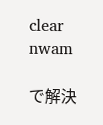clear nwam

で解決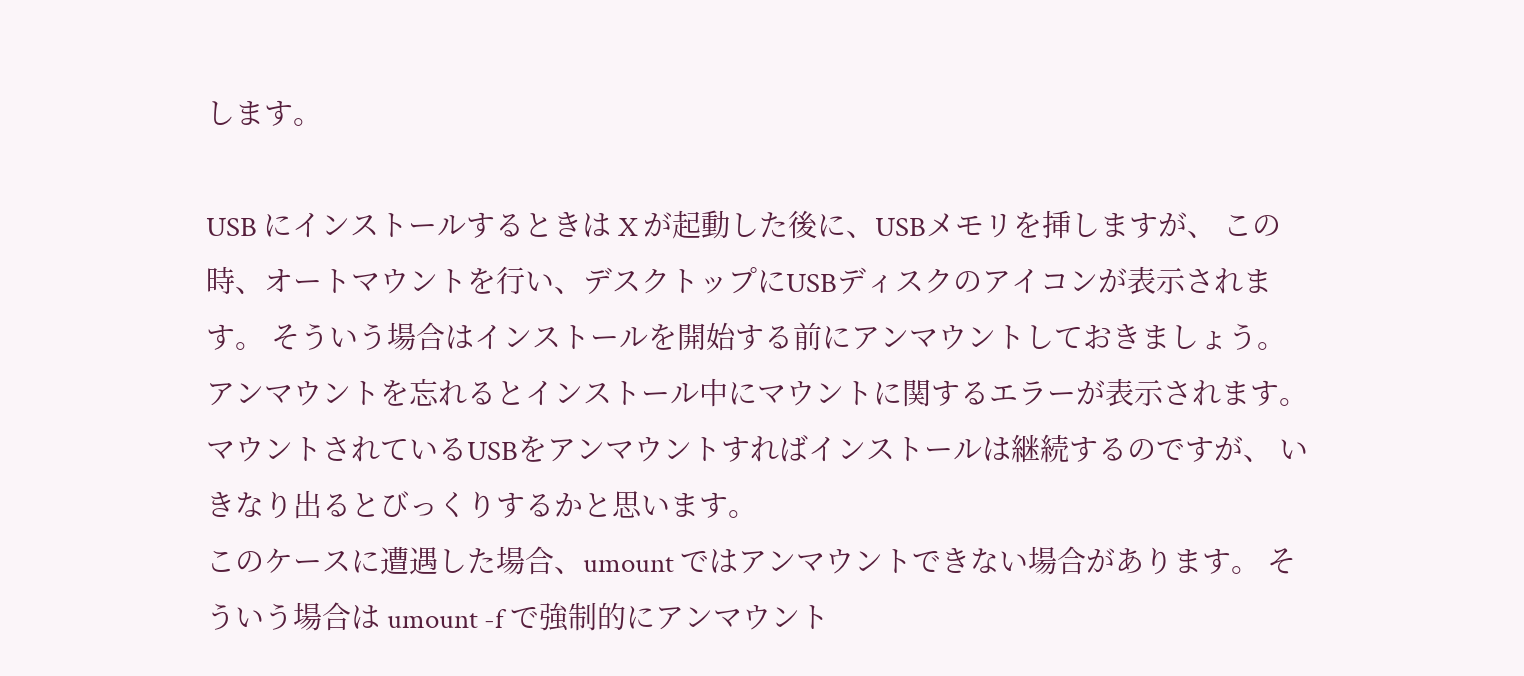します。

USB にインストールするときは X が起動した後に、USBメモリを挿しますが、 この時、オートマウントを行い、デスクトップにUSBディスクのアイコンが表示されます。 そういう場合はインストールを開始する前にアンマウントしておきましょう。
アンマウントを忘れるとインストール中にマウントに関するエラーが表示されます。 マウントされているUSBをアンマウントすればインストールは継続するのですが、 いきなり出るとびっくりするかと思います。
このケースに遭遇した場合、umount ではアンマウントできない場合があります。 そういう場合は umount -f で強制的にアンマウント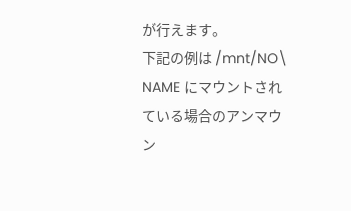が行えます。
下記の例は /mnt/NO\ NAME にマウントされている場合のアンマウン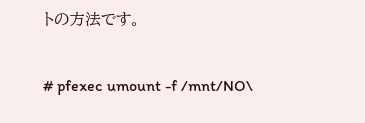トの方法です。

# pfexec umount -f /mnt/NO\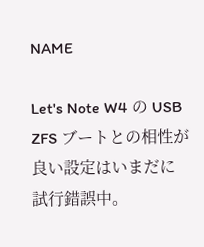NAME

Let's Note W4 の USB ZFS ブートとの相性が良い設定はいまだに試行錯誤中。